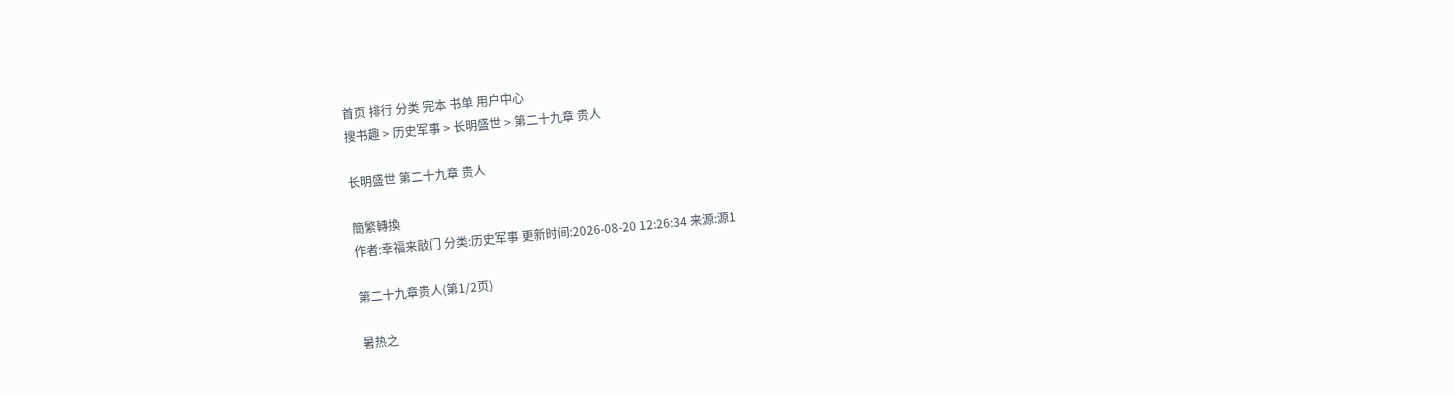首页 排行 分类 完本 书单 用户中心
搜书趣 > 历史军事 > 长明盛世 > 第二十九章 贵人

长明盛世 第二十九章 贵人

簡繁轉換
作者:幸福来敲门 分类:历史军事 更新时间:2026-08-20 12:26:34 来源:源1

第二十九章贵人(第1/2页)

暑热之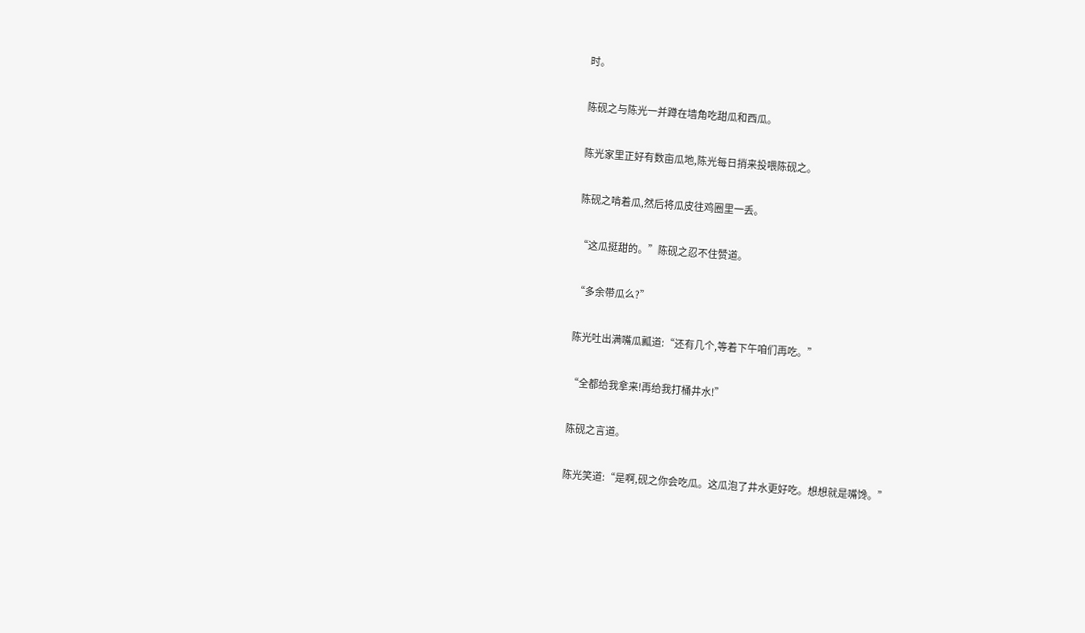时。

陈砚之与陈光一并蹲在墙角吃甜瓜和西瓜。

陈光家里正好有数亩瓜地,陈光每日捎来投喂陈砚之。

陈砚之啃着瓜,然后将瓜皮往鸡圈里一丢。

“这瓜挺甜的。”陈砚之忍不住赞道。

“多余带瓜么?”

陈光吐出满嘴瓜瓤道:“还有几个,等着下午咱们再吃。”

“全都给我拿来!再给我打桶井水!”

陈砚之言道。

陈光笑道:“是啊,砚之你会吃瓜。这瓜泡了井水更好吃。想想就是嘴馋。”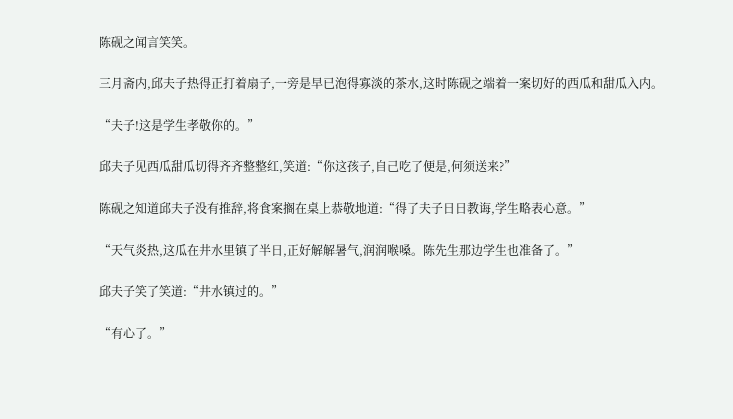陈砚之闻言笑笑。

三月斋内,邱夫子热得正打着扇子,一旁是早已泡得寡淡的茶水,这时陈砚之端着一案切好的西瓜和甜瓜入内。

“夫子!这是学生孝敬你的。”

邱夫子见西瓜甜瓜切得齐齐整整红,笑道:“你这孩子,自己吃了便是,何须送来?”

陈砚之知道邱夫子没有推辞,将食案搁在桌上恭敬地道:“得了夫子日日教诲,学生略表心意。”

“天气炎热,这瓜在井水里镇了半日,正好解解暑气,润润喉嗓。陈先生那边学生也准备了。”

邱夫子笑了笑道:“井水镇过的。”

“有心了。”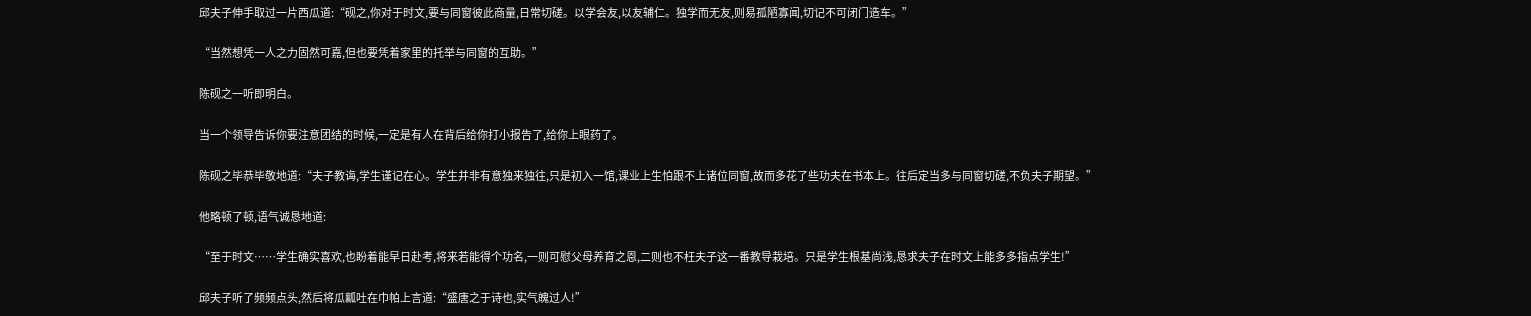邱夫子伸手取过一片西瓜道:“砚之,你对于时文,要与同窗彼此商量,日常切磋。以学会友,以友辅仁。独学而无友,则易孤陋寡闻,切记不可闭门造车。”

“当然想凭一人之力固然可嘉,但也要凭着家里的托举与同窗的互助。”

陈砚之一听即明白。

当一个领导告诉你要注意团结的时候,一定是有人在背后给你打小报告了,给你上眼药了。

陈砚之毕恭毕敬地道:“夫子教诲,学生谨记在心。学生并非有意独来独往,只是初入一馆,课业上生怕跟不上诸位同窗,故而多花了些功夫在书本上。往后定当多与同窗切磋,不负夫子期望。”

他略顿了顿,语气诚恳地道:

“至于时文……学生确实喜欢,也盼着能早日赴考,将来若能得个功名,一则可慰父母养育之恩,二则也不枉夫子这一番教导栽培。只是学生根基尚浅,恳求夫子在时文上能多多指点学生!”

邱夫子听了频频点头,然后将瓜瓤吐在巾帕上言道:“盛唐之于诗也,实气魄过人!”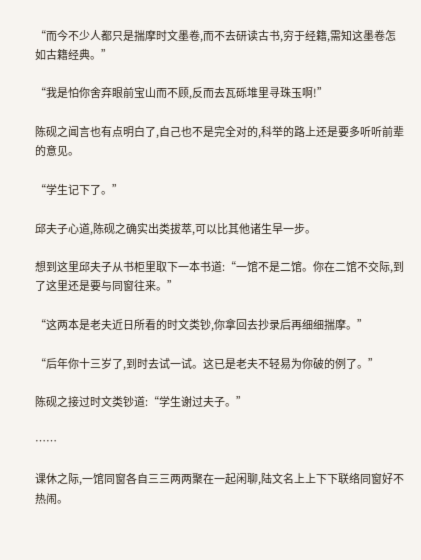“而今不少人都只是揣摩时文墨卷,而不去研读古书,穷于经籍,需知这墨卷怎如古籍经典。”

“我是怕你舍弃眼前宝山而不顾,反而去瓦砾堆里寻珠玉啊!”

陈砚之闻言也有点明白了,自己也不是完全对的,科举的路上还是要多听听前辈的意见。

“学生记下了。”

邱夫子心道,陈砚之确实出类拔萃,可以比其他诸生早一步。

想到这里邱夫子从书柜里取下一本书道:“一馆不是二馆。你在二馆不交际,到了这里还是要与同窗往来。”

“这两本是老夫近日所看的时文类钞,你拿回去抄录后再细细揣摩。”

“后年你十三岁了,到时去试一试。这已是老夫不轻易为你破的例了。”

陈砚之接过时文类钞道:“学生谢过夫子。”

……

课休之际,一馆同窗各自三三两两聚在一起闲聊,陆文名上上下下联络同窗好不热闹。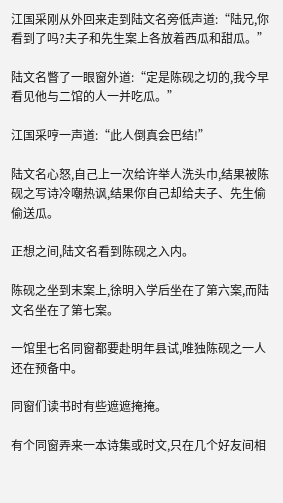江国采刚从外回来走到陆文名旁低声道:“陆兄,你看到了吗?夫子和先生案上各放着西瓜和甜瓜。”

陆文名瞥了一眼窗外道:“定是陈砚之切的,我今早看见他与二馆的人一并吃瓜。”

江国采哼一声道:“此人倒真会巴结!”

陆文名心怒,自己上一次给许举人洗头巾,结果被陈砚之写诗冷嘲热讽,结果你自己却给夫子、先生偷偷送瓜。

正想之间,陆文名看到陈砚之入内。

陈砚之坐到末案上,徐明入学后坐在了第六案,而陆文名坐在了第七案。

一馆里七名同窗都要赴明年县试,唯独陈砚之一人还在预备中。

同窗们读书时有些遮遮掩掩。

有个同窗弄来一本诗集或时文,只在几个好友间相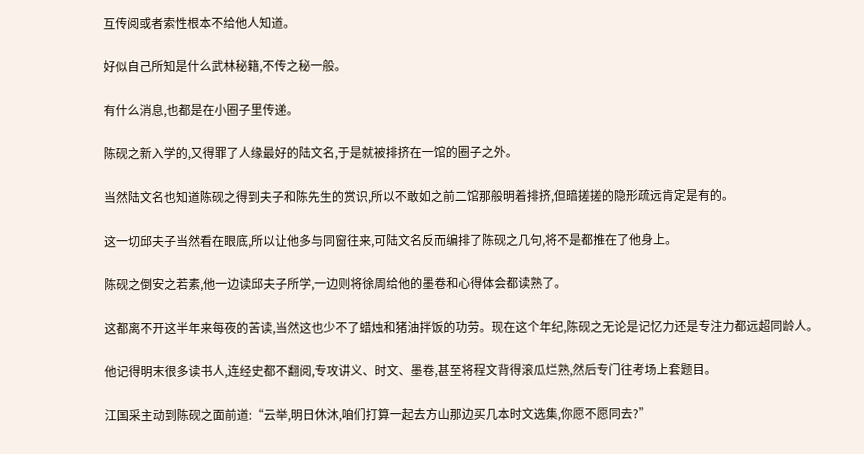互传阅或者索性根本不给他人知道。

好似自己所知是什么武林秘籍,不传之秘一般。

有什么消息,也都是在小圈子里传递。

陈砚之新入学的,又得罪了人缘最好的陆文名,于是就被排挤在一馆的圈子之外。

当然陆文名也知道陈砚之得到夫子和陈先生的赏识,所以不敢如之前二馆那般明着排挤,但暗搓搓的隐形疏远肯定是有的。

这一切邱夫子当然看在眼底,所以让他多与同窗往来,可陆文名反而编排了陈砚之几句,将不是都推在了他身上。

陈砚之倒安之若素,他一边读邱夫子所学,一边则将徐周给他的墨卷和心得体会都读熟了。

这都离不开这半年来每夜的苦读,当然这也少不了蜡烛和猪油拌饭的功劳。现在这个年纪,陈砚之无论是记忆力还是专注力都远超同龄人。

他记得明末很多读书人,连经史都不翻阅,专攻讲义、时文、墨卷,甚至将程文背得滚瓜烂熟,然后专门往考场上套题目。

江国采主动到陈砚之面前道:“云举,明日休沐,咱们打算一起去方山那边买几本时文选集,你愿不愿同去?”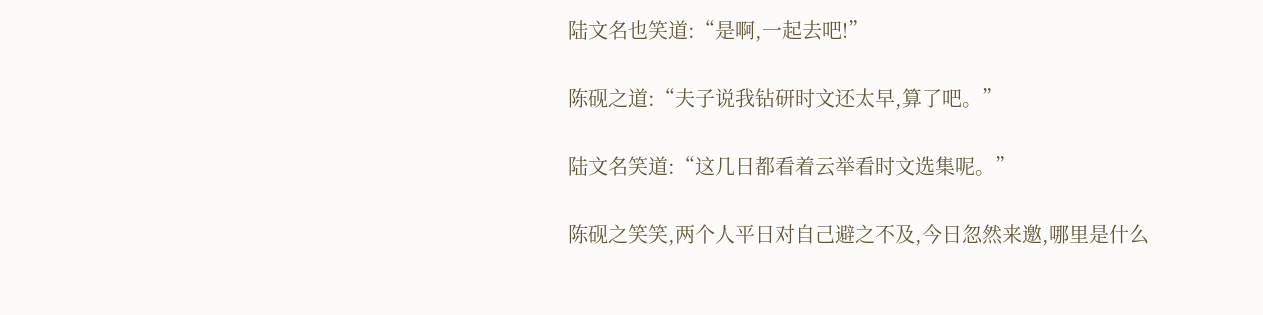陆文名也笑道:“是啊,一起去吧!”

陈砚之道:“夫子说我钻研时文还太早,算了吧。”

陆文名笑道:“这几日都看着云举看时文选集呢。”

陈砚之笑笑,两个人平日对自己避之不及,今日忽然来邀,哪里是什么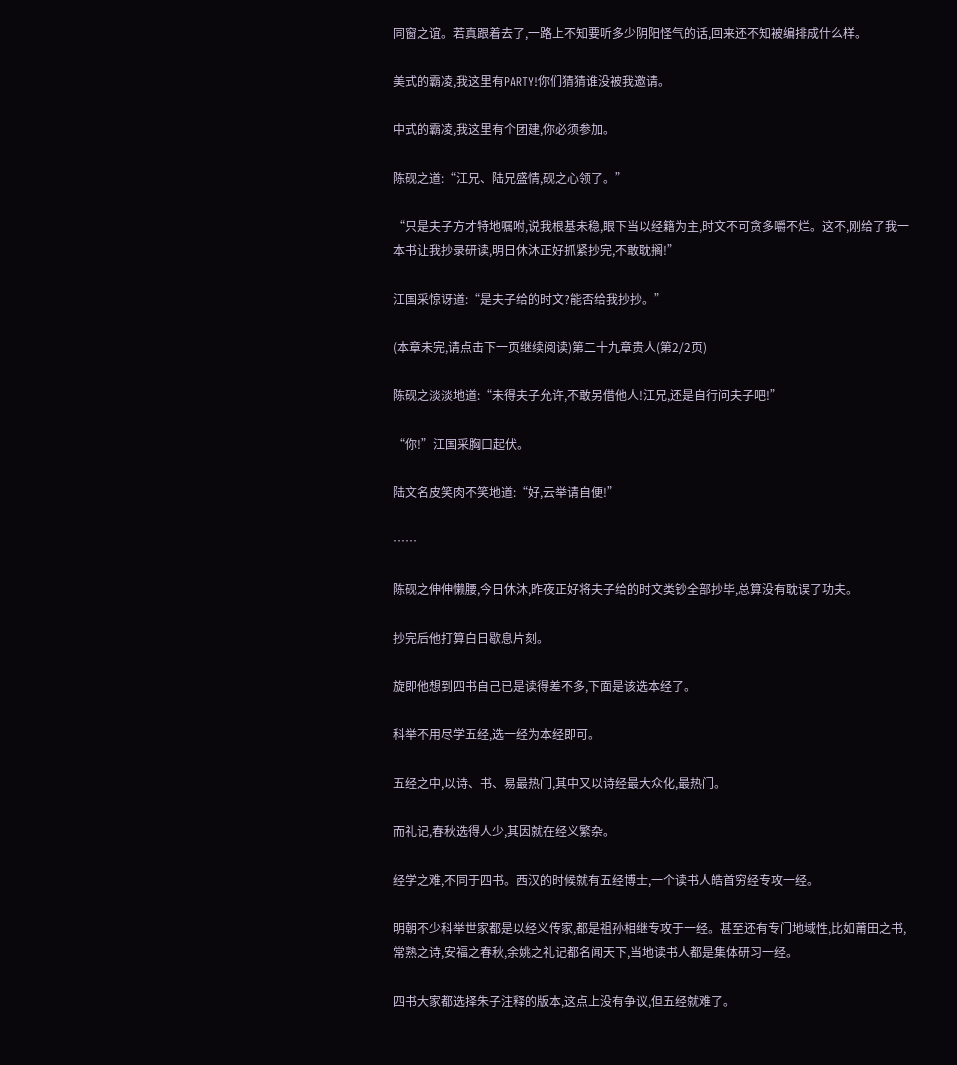同窗之谊。若真跟着去了,一路上不知要听多少阴阳怪气的话,回来还不知被编排成什么样。

美式的霸凌,我这里有PARTY!你们猜猜谁没被我邀请。

中式的霸凌,我这里有个团建,你必须参加。

陈砚之道:“江兄、陆兄盛情,砚之心领了。”

“只是夫子方才特地嘱咐,说我根基未稳,眼下当以经籍为主,时文不可贪多嚼不烂。这不,刚给了我一本书让我抄录研读,明日休沐正好抓紧抄完,不敢耽搁!”

江国采惊讶道:“是夫子给的时文?能否给我抄抄。”

(本章未完,请点击下一页继续阅读)第二十九章贵人(第2/2页)

陈砚之淡淡地道:“未得夫子允许,不敢另借他人!江兄,还是自行问夫子吧!”

“你!”江国采胸口起伏。

陆文名皮笑肉不笑地道:“好,云举请自便!”

……

陈砚之伸伸懒腰,今日休沐,昨夜正好将夫子给的时文类钞全部抄毕,总算没有耽误了功夫。

抄完后他打算白日歇息片刻。

旋即他想到四书自己已是读得差不多,下面是该选本经了。

科举不用尽学五经,选一经为本经即可。

五经之中,以诗、书、易最热门,其中又以诗经最大众化,最热门。

而礼记,春秋选得人少,其因就在经义繁杂。

经学之难,不同于四书。西汉的时候就有五经博士,一个读书人皓首穷经专攻一经。

明朝不少科举世家都是以经义传家,都是祖孙相继专攻于一经。甚至还有专门地域性,比如莆田之书,常熟之诗,安福之春秋,余姚之礼记都名闻天下,当地读书人都是集体研习一经。

四书大家都选择朱子注释的版本,这点上没有争议,但五经就难了。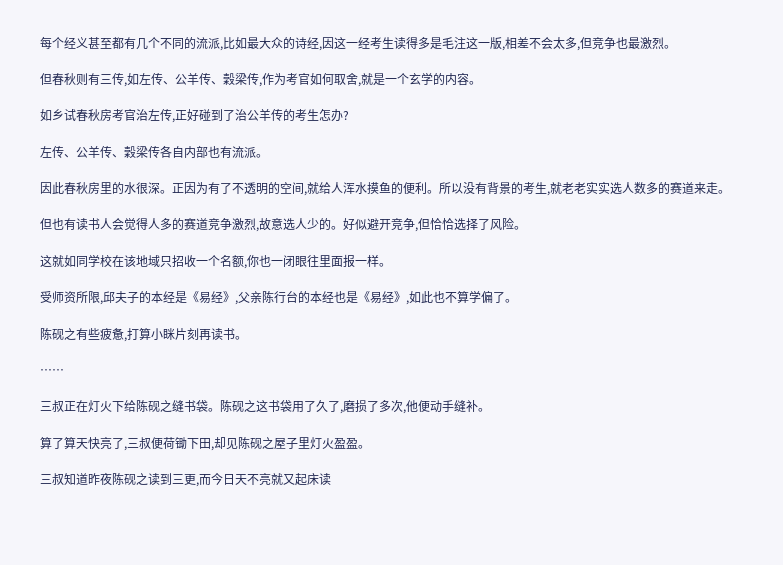每个经义甚至都有几个不同的流派,比如最大众的诗经,因这一经考生读得多是毛注这一版,相差不会太多,但竞争也最激烈。

但春秋则有三传,如左传、公羊传、穀梁传,作为考官如何取舍,就是一个玄学的内容。

如乡试春秋房考官治左传,正好碰到了治公羊传的考生怎办?

左传、公羊传、穀梁传各自内部也有流派。

因此春秋房里的水很深。正因为有了不透明的空间,就给人浑水摸鱼的便利。所以没有背景的考生,就老老实实选人数多的赛道来走。

但也有读书人会觉得人多的赛道竞争激烈,故意选人少的。好似避开竞争,但恰恰选择了风险。

这就如同学校在该地域只招收一个名额,你也一闭眼往里面报一样。

受师资所限,邱夫子的本经是《易经》,父亲陈行台的本经也是《易经》,如此也不算学偏了。

陈砚之有些疲惫,打算小眯片刻再读书。

……

三叔正在灯火下给陈砚之缝书袋。陈砚之这书袋用了久了,磨损了多次,他便动手缝补。

算了算天快亮了,三叔便荷锄下田,却见陈砚之屋子里灯火盈盈。

三叔知道昨夜陈砚之读到三更,而今日天不亮就又起床读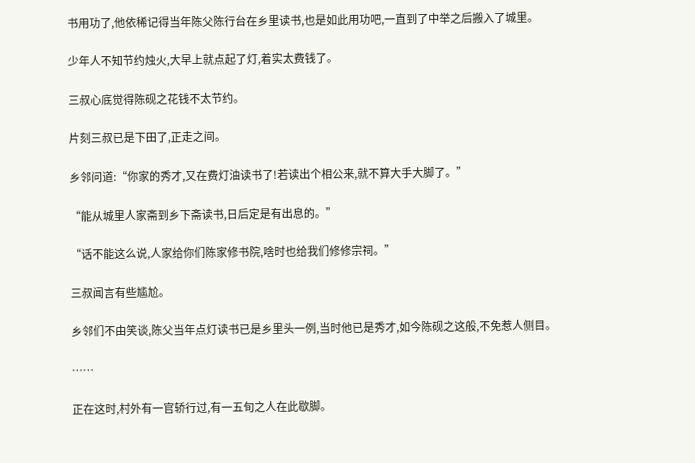书用功了,他依稀记得当年陈父陈行台在乡里读书,也是如此用功吧,一直到了中举之后搬入了城里。

少年人不知节约烛火,大早上就点起了灯,着实太费钱了。

三叔心底觉得陈砚之花钱不太节约。

片刻三叔已是下田了,正走之间。

乡邻问道:“你家的秀才,又在费灯油读书了!若读出个相公来,就不算大手大脚了。”

“能从城里人家斋到乡下斋读书,日后定是有出息的。”

“话不能这么说,人家给你们陈家修书院,啥时也给我们修修宗祠。”

三叔闻言有些尴尬。

乡邻们不由笑谈,陈父当年点灯读书已是乡里头一例,当时他已是秀才,如今陈砚之这般,不免惹人侧目。

……

正在这时,村外有一官轿行过,有一五旬之人在此歇脚。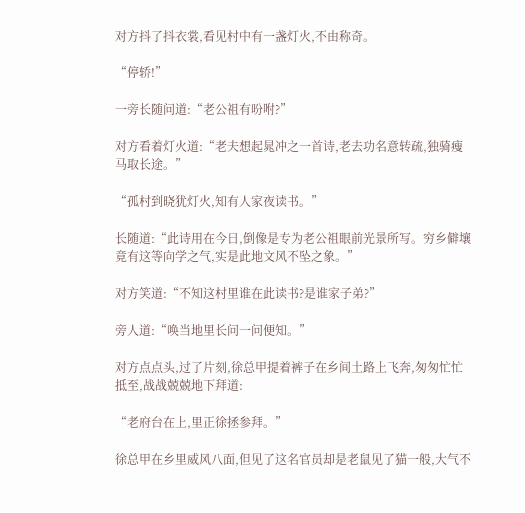对方抖了抖衣裳,看见村中有一盏灯火,不由称奇。

“停轿!”

一旁长随问道:“老公祖有吩咐?”

对方看着灯火道:“老夫想起晁冲之一首诗,老去功名意转疏,独骑瘦马取长途。”

“孤村到晓犹灯火,知有人家夜读书。”

长随道:“此诗用在今日,倒像是专为老公祖眼前光景所写。穷乡僻壤竟有这等向学之气,实是此地文风不坠之象。”

对方笑道:“不知这村里谁在此读书?是谁家子弟?”

旁人道:“唤当地里长问一问便知。”

对方点点头,过了片刻,徐总甲提着裤子在乡间土路上飞奔,匆匆忙忙抵至,战战兢兢地下拜道:

“老府台在上,里正徐拯参拜。”

徐总甲在乡里威风八面,但见了这名官员却是老鼠见了猫一般,大气不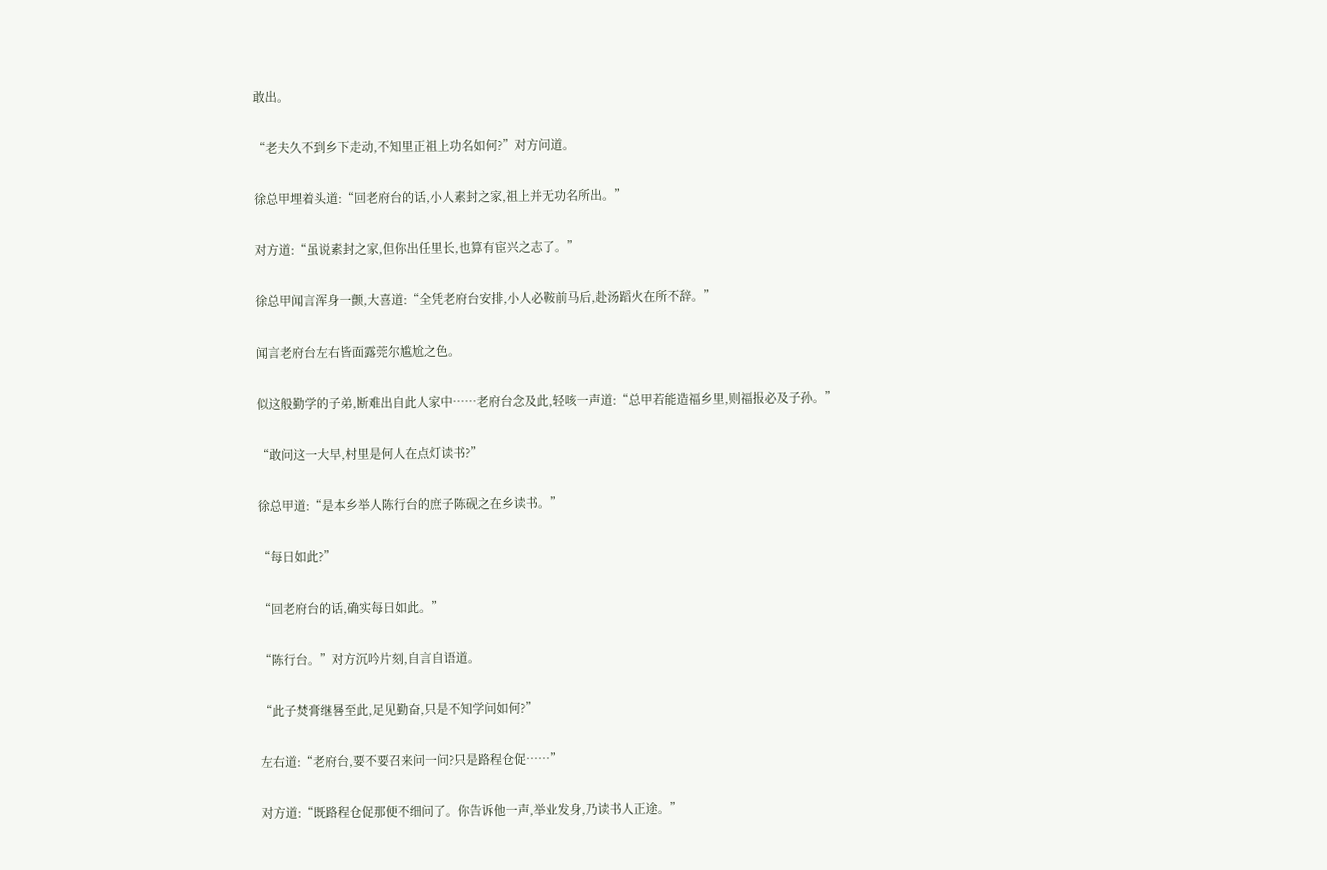敢出。

“老夫久不到乡下走动,不知里正祖上功名如何?”对方问道。

徐总甲埋着头道:“回老府台的话,小人素封之家,祖上并无功名所出。”

对方道:“虽说素封之家,但你出任里长,也算有宦兴之志了。”

徐总甲闻言浑身一颤,大喜道:“全凭老府台安排,小人必鞍前马后,赴汤蹈火在所不辞。”

闻言老府台左右皆面露莞尔尴尬之色。

似这般勤学的子弟,断难出自此人家中……老府台念及此,轻咳一声道:“总甲若能造福乡里,则福报必及子孙。”

“敢问这一大早,村里是何人在点灯读书?”

徐总甲道:“是本乡举人陈行台的庶子陈砚之在乡读书。”

“每日如此?”

“回老府台的话,确实每日如此。”

“陈行台。”对方沉吟片刻,自言自语道。

“此子焚膏继晷至此,足见勤奋,只是不知学问如何?”

左右道:“老府台,要不要召来问一问?只是路程仓促……”

对方道:“既路程仓促那便不细问了。你告诉他一声,举业发身,乃读书人正途。”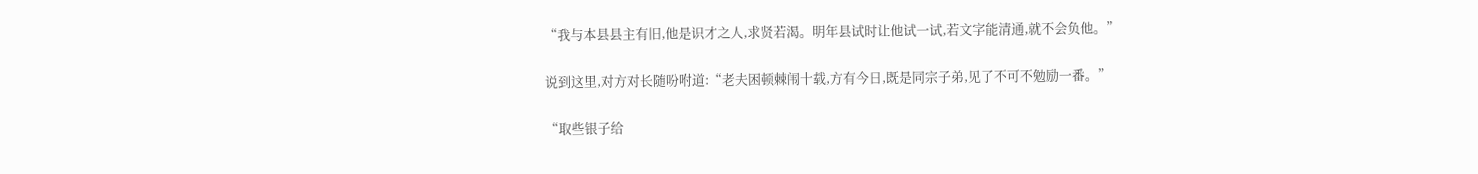“我与本县县主有旧,他是识才之人,求贤若渴。明年县试时让他试一试,若文字能清通,就不会负他。”

说到这里,对方对长随吩咐道:“老夫困顿棘闱十载,方有今日,既是同宗子弟,见了不可不勉励一番。”

“取些银子给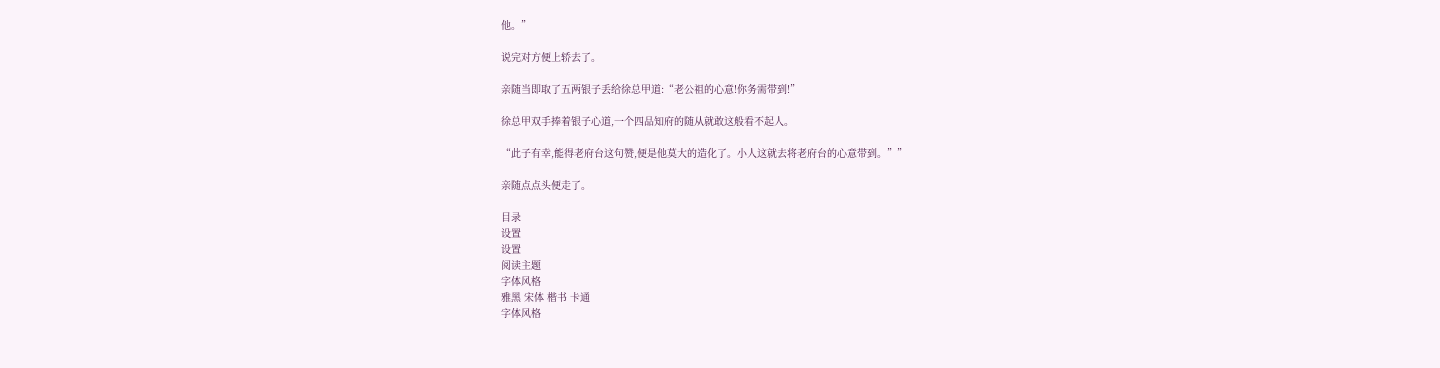他。”

说完对方便上轿去了。

亲随当即取了五两银子丢给徐总甲道:“老公祖的心意!你务需带到!”

徐总甲双手捧着银子心道,一个四品知府的随从就敢这般看不起人。

“此子有幸,能得老府台这句赞,便是他莫大的造化了。小人这就去将老府台的心意带到。””

亲随点点头便走了。

目录
设置
设置
阅读主题
字体风格
雅黑 宋体 楷书 卡通
字体风格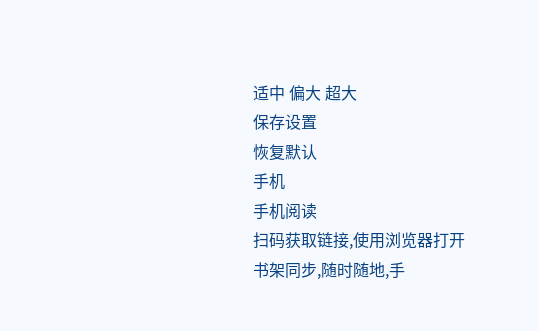适中 偏大 超大
保存设置
恢复默认
手机
手机阅读
扫码获取链接,使用浏览器打开
书架同步,随时随地,手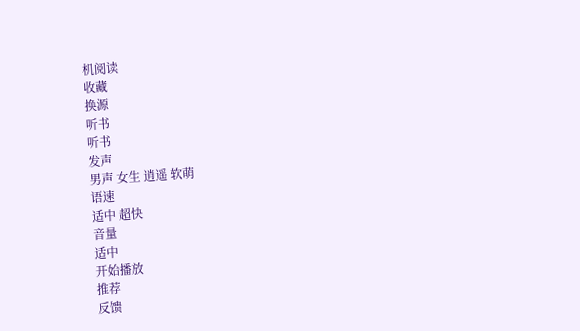机阅读
收藏
换源
听书
听书
发声
男声 女生 逍遥 软萌
语速
适中 超快
音量
适中
开始播放
推荐
反馈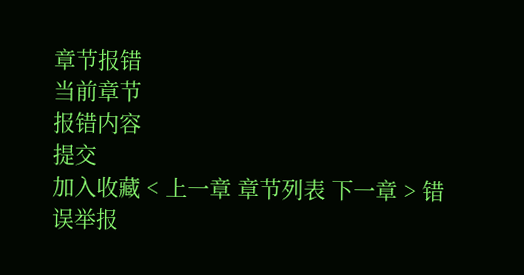章节报错
当前章节
报错内容
提交
加入收藏 < 上一章 章节列表 下一章 > 错误举报